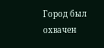Город был охвачен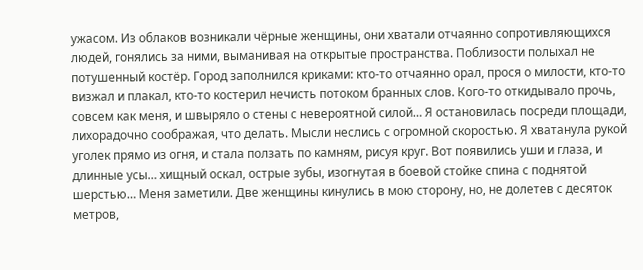ужасом. Из облаков возникали чёрные женщины, они хватали отчаянно сопротивляющихся людей, гонялись за ними, выманивая на открытые пространства. Поблизости полыхал не потушенный костёр. Город заполнился криками: кто-то отчаянно орал, прося о милости, кто-то визжал и плакал, кто-то костерил нечисть потоком бранных слов. Кого-то откидывало прочь, совсем как меня, и швыряло о стены с невероятной силой… Я остановилась посреди площади, лихорадочно соображая, что делать. Мысли неслись с огромной скоростью. Я хватанула рукой уголек прямо из огня, и стала ползать по камням, рисуя круг. Вот появились уши и глаза, и длинные усы… хищный оскал, острые зубы, изогнутая в боевой стойке спина с поднятой шерстью… Меня заметили. Две женщины кинулись в мою сторону, но, не долетев с десяток метров,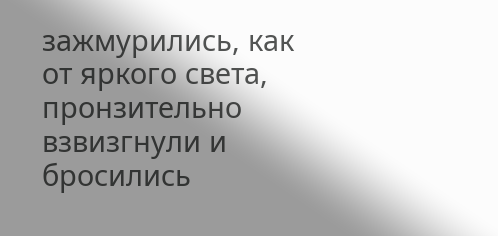зажмурились, как от яркого света, пронзительно взвизгнули и бросились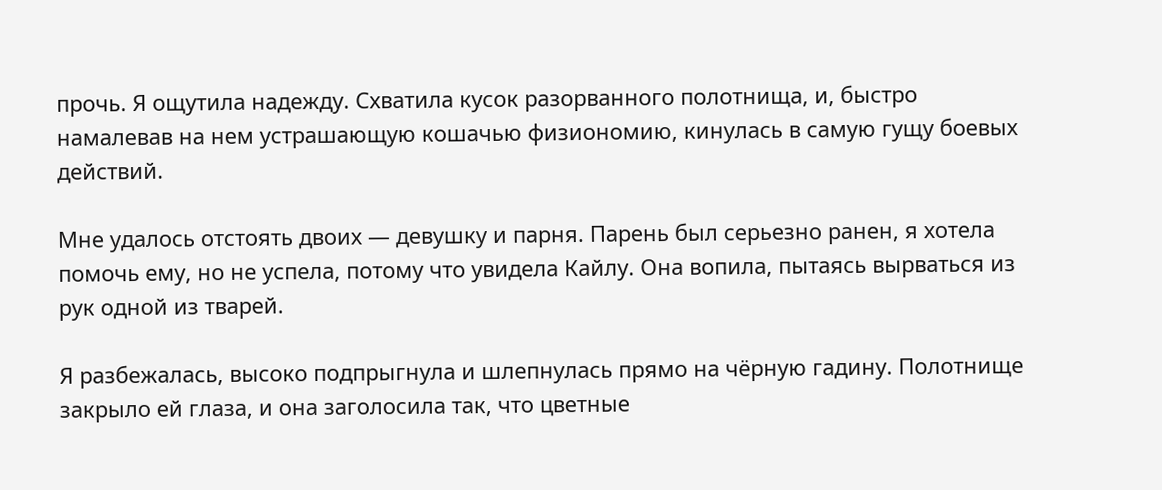прочь. Я ощутила надежду. Схватила кусок разорванного полотнища, и, быстро намалевав на нем устрашающую кошачью физиономию, кинулась в самую гущу боевых действий.

Мне удалось отстоять двоих — девушку и парня. Парень был серьезно ранен, я хотела помочь ему, но не успела, потому что увидела Кайлу. Она вопила, пытаясь вырваться из рук одной из тварей.

Я разбежалась, высоко подпрыгнула и шлепнулась прямо на чёрную гадину. Полотнище закрыло ей глаза, и она заголосила так, что цветные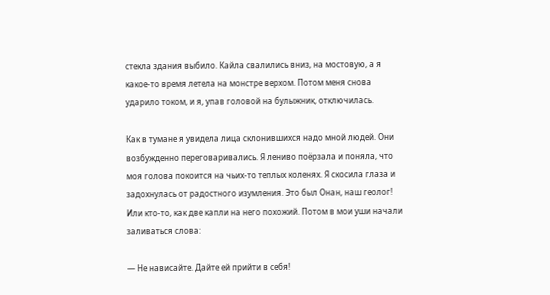стекла здания выбило. Кайла свалились вниз, на мостовую, а я какое-то время летела на монстре верхом. Потом меня снова ударило током, и я, упав головой на булыжник, отключилась.

Как в тумане я увидела лица склонившихся надо мной людей. Они возбужденно переговаривались. Я лениво поёрзала и поняла, что моя голова покоится на чьих-то теплых коленях. Я скосила глаза и задохнулась от радостного изумления. Это был Онан, наш геолог! Или кто-то, как две капли на него похожий. Потом в мои уши начали заливаться слова:

— Не нависайте. Дайте ей прийти в себя!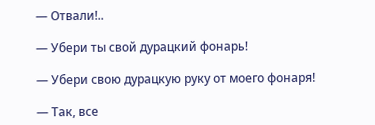— Отвали!..

— Убери ты свой дурацкий фонарь!

— Убери свою дурацкую руку от моего фонаря!

— Так, все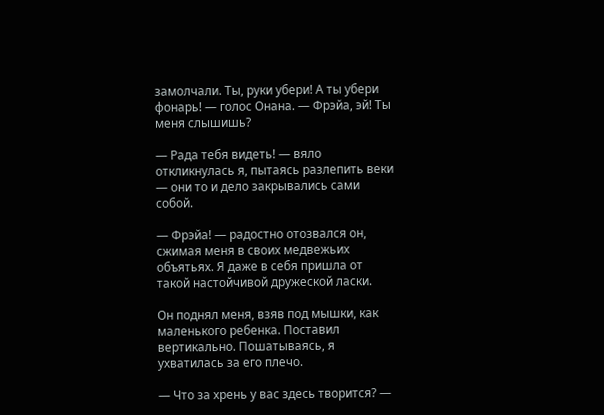замолчали. Ты, руки убери! А ты убери фонарь! — голос Онана. — Фрэйа, эй! Ты меня слышишь?

— Рада тебя видеть! — вяло откликнулась я, пытаясь разлепить веки — они то и дело закрывались сами собой.

— Фрэйа! — радостно отозвался он, сжимая меня в своих медвежьих объятьях. Я даже в себя пришла от такой настойчивой дружеской ласки.

Он поднял меня, взяв под мышки, как маленького ребенка. Поставил вертикально. Пошатываясь, я ухватилась за его плечо.

— Что за хрень у вас здесь творится? —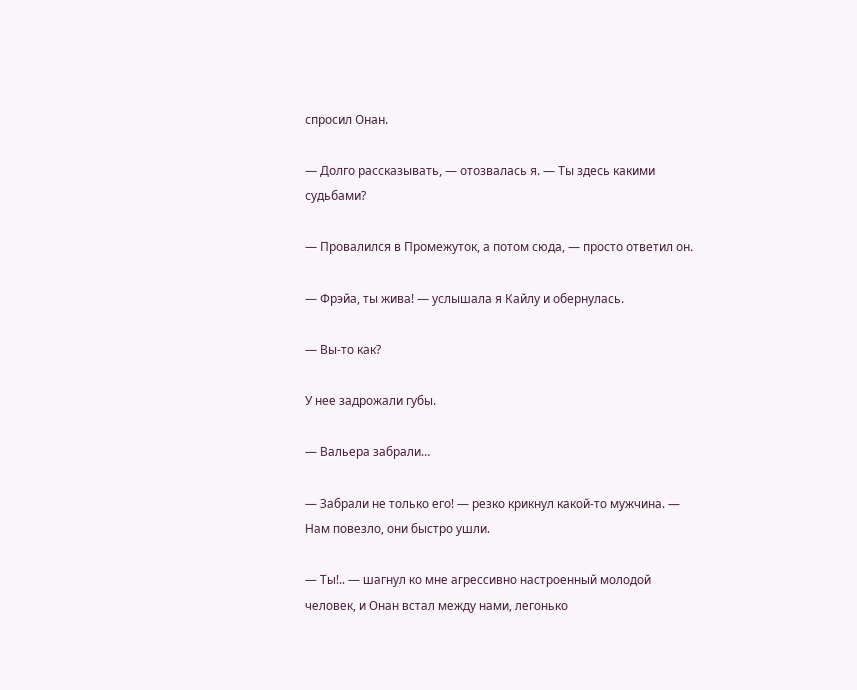спросил Онан.

— Долго рассказывать, — отозвалась я. — Ты здесь какими судьбами?

— Провалился в Промежуток, а потом сюда, — просто ответил он.

— Фрэйа, ты жива! — услышала я Кайлу и обернулась.

— Вы-то как?

У нее задрожали губы.

— Вальера забрали…

— Забрали не только его! — резко крикнул какой-то мужчина. — Нам повезло, они быстро ушли.

— Ты!.. — шагнул ко мне агрессивно настроенный молодой человек, и Онан встал между нами, легонько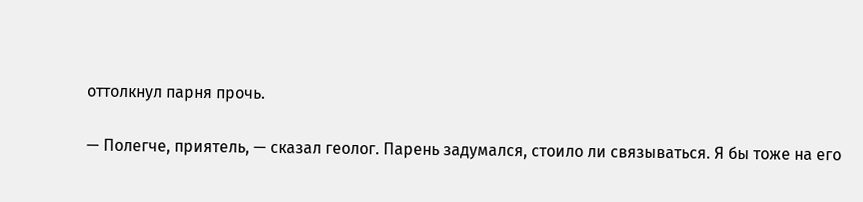оттолкнул парня прочь.

— Полегче, приятель, — сказал геолог. Парень задумался, стоило ли связываться. Я бы тоже на его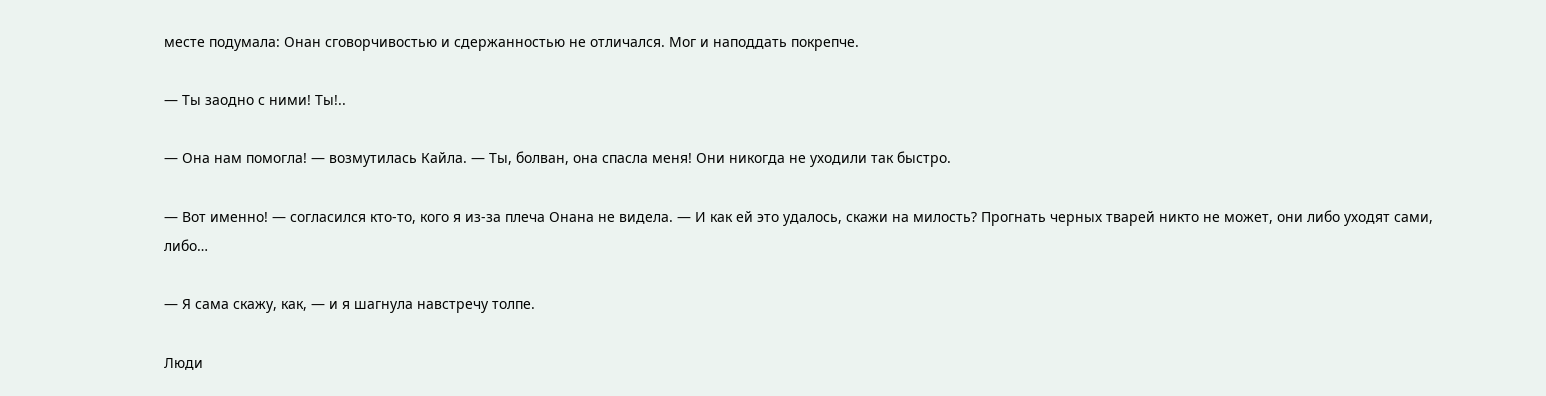месте подумала: Онан сговорчивостью и сдержанностью не отличался. Мог и наподдать покрепче.

— Ты заодно с ними! Ты!..

— Она нам помогла! — возмутилась Кайла. — Ты, болван, она спасла меня! Они никогда не уходили так быстро.

— Вот именно! — согласился кто-то, кого я из-за плеча Онана не видела. — И как ей это удалось, скажи на милость? Прогнать черных тварей никто не может, они либо уходят сами, либо…

— Я сама скажу, как, — и я шагнула навстречу толпе.

Люди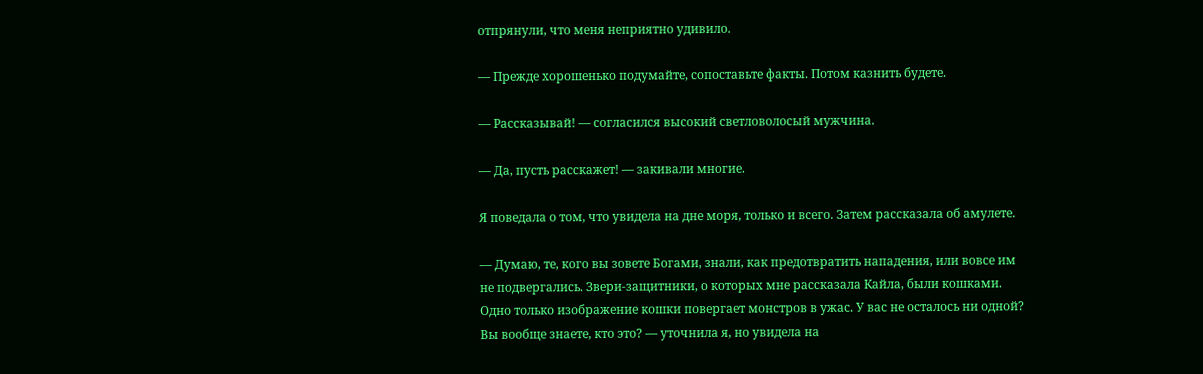отпрянули, что меня неприятно удивило.

— Прежде хорошенько подумайте, сопоставьте факты. Потом казнить будете.

— Рассказывай! — согласился высокий светловолосый мужчина.

— Да, пусть расскажет! — закивали многие.

Я поведала о том, что увидела на дне моря, только и всего. Затем рассказала об амулете.

— Думаю, те, кого вы зовете Богами, знали, как предотвратить нападения, или вовсе им не подвергались. Звери-защитники, о которых мне рассказала Кайла, были кошками. Одно только изображение кошки повергает монстров в ужас. У вас не осталось ни одной? Вы вообще знаете, кто это? — уточнила я, но увидела на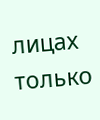лицах только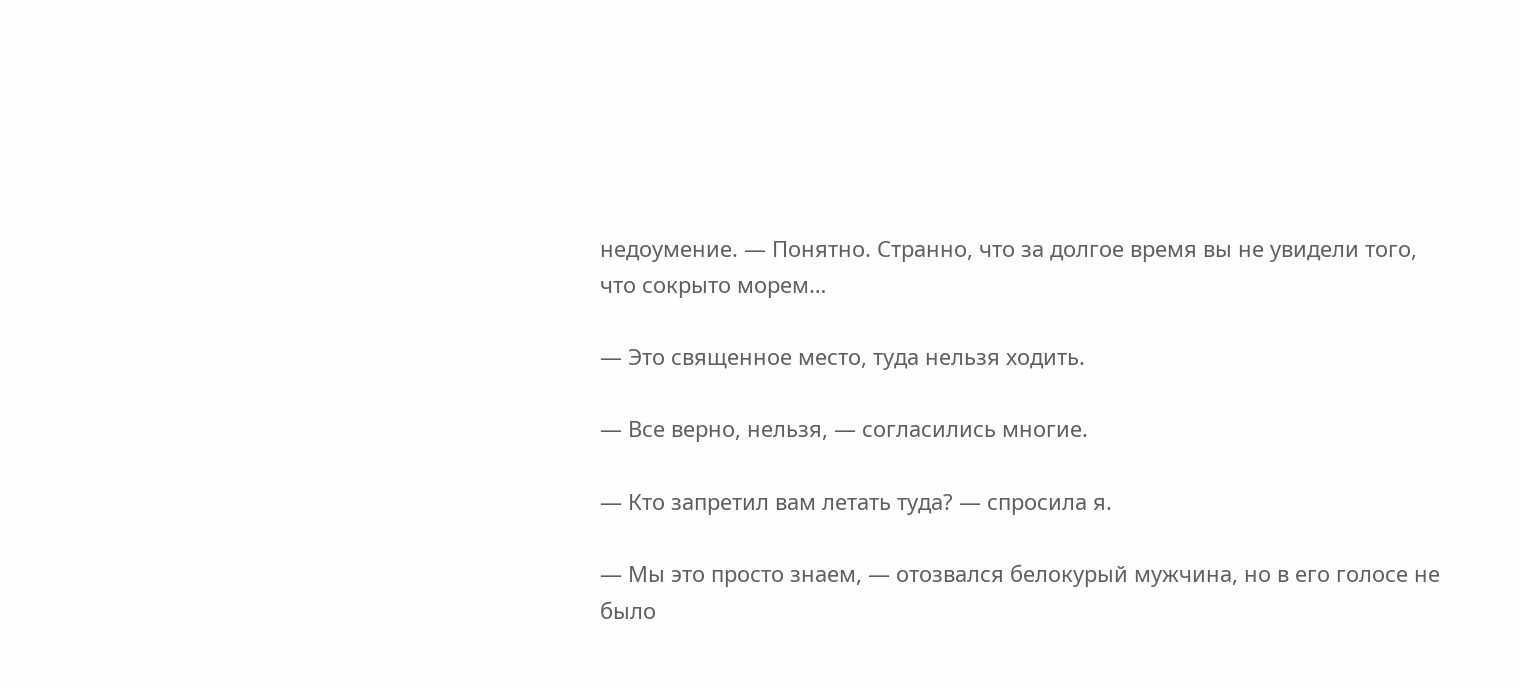недоумение. — Понятно. Странно, что за долгое время вы не увидели того, что сокрыто морем…

— Это священное место, туда нельзя ходить.

— Все верно, нельзя, — согласились многие.

— Кто запретил вам летать туда? — спросила я.

— Мы это просто знаем, — отозвался белокурый мужчина, но в его голосе не было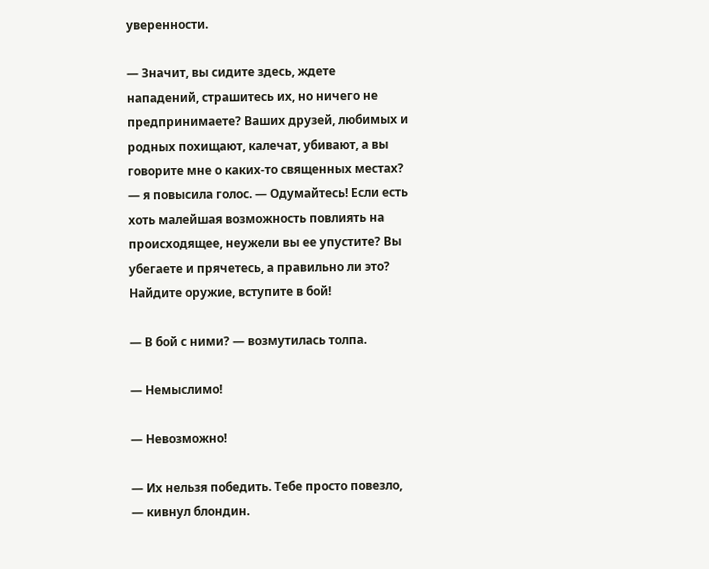уверенности.

— Значит, вы сидите здесь, ждете нападений, страшитесь их, но ничего не предпринимаете? Ваших друзей, любимых и родных похищают, калечат, убивают, а вы говорите мне о каких-то священных местах? — я повысила голос. — Одумайтесь! Если есть хоть малейшая возможность повлиять на происходящее, неужели вы ее упустите? Вы убегаете и прячетесь, а правильно ли это? Найдите оружие, вступите в бой!

— В бой с ними? — возмутилась толпа.

— Немыслимо!

— Невозможно!

— Их нельзя победить. Тебе просто повезло, — кивнул блондин.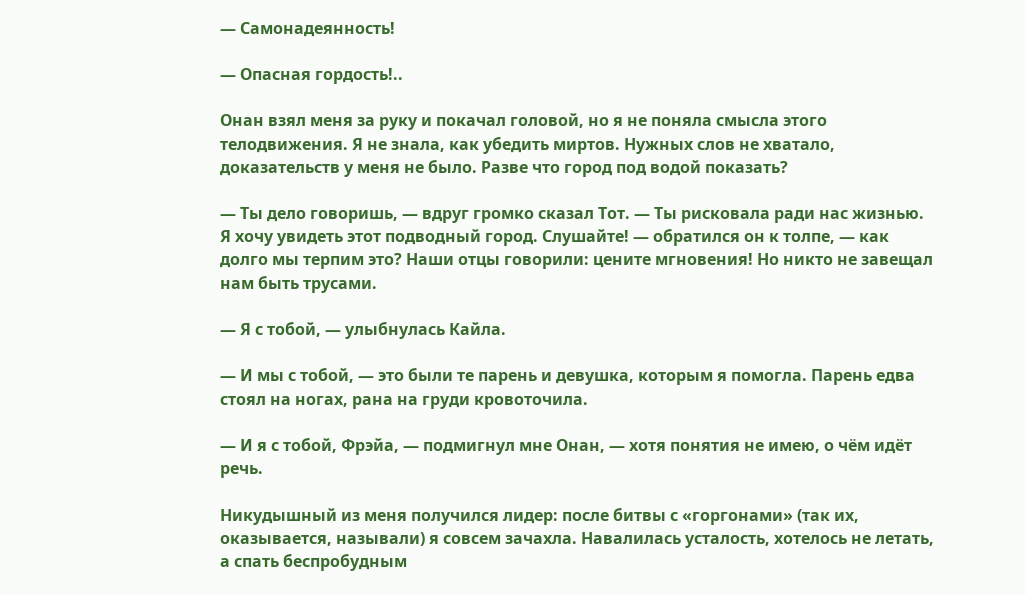— Самонадеянность!

— Опасная гордость!..

Онан взял меня за руку и покачал головой, но я не поняла смысла этого телодвижения. Я не знала, как убедить миртов. Нужных слов не хватало, доказательств у меня не было. Разве что город под водой показать?

— Ты дело говоришь, — вдруг громко сказал Тот. — Ты рисковала ради нас жизнью. Я хочу увидеть этот подводный город. Слушайте! — обратился он к толпе, — как долго мы терпим это? Наши отцы говорили: цените мгновения! Но никто не завещал нам быть трусами.

— Я с тобой, — улыбнулась Кайла.

— И мы с тобой, — это были те парень и девушка, которым я помогла. Парень едва стоял на ногах, рана на груди кровоточила.

— И я с тобой, Фрэйа, — подмигнул мне Онан, — хотя понятия не имею, о чём идёт речь.

Никудышный из меня получился лидер: после битвы с «горгонами» (так их, оказывается, называли) я совсем зачахла. Навалилась усталость, хотелось не летать, а спать беспробудным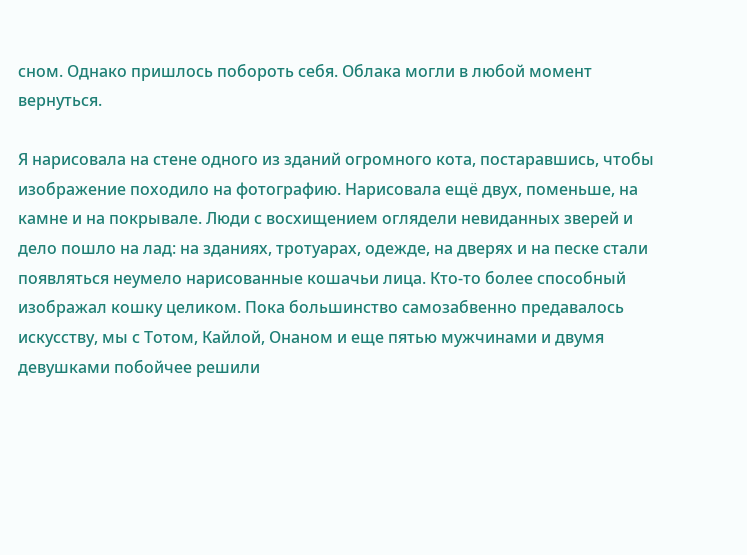сном. Однако пришлось побороть себя. Облака могли в любой момент вернуться.

Я нарисовала на стене одного из зданий огромного кота, постаравшись, чтобы изображение походило на фотографию. Нарисовала ещё двух, поменьше, на камне и на покрывале. Люди с восхищением оглядели невиданных зверей и дело пошло на лад: на зданиях, тротуарах, одежде, на дверях и на песке стали появляться неумело нарисованные кошачьи лица. Кто-то более способный изображал кошку целиком. Пока большинство самозабвенно предавалось искусству, мы с Тотом, Кайлой, Онаном и еще пятью мужчинами и двумя девушками побойчее решили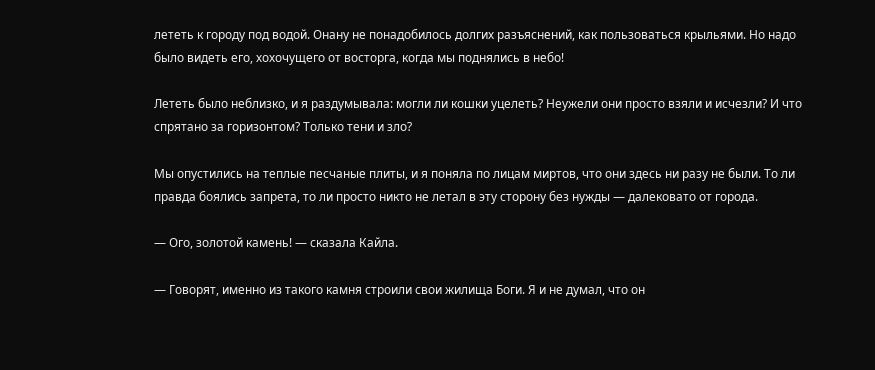лететь к городу под водой. Онану не понадобилось долгих разъяснений, как пользоваться крыльями. Но надо было видеть его, хохочущего от восторга, когда мы поднялись в небо!

Лететь было неблизко, и я раздумывала: могли ли кошки уцелеть? Неужели они просто взяли и исчезли? И что спрятано за горизонтом? Только тени и зло?

Мы опустились на теплые песчаные плиты, и я поняла по лицам миртов, что они здесь ни разу не были. То ли правда боялись запрета, то ли просто никто не летал в эту сторону без нужды — далековато от города.

— Ого, золотой камень! — сказала Кайла.

— Говорят, именно из такого камня строили свои жилища Боги. Я и не думал, что он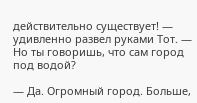действительно существует! — удивленно развел руками Тот. — Но ты говоришь, что сам город под водой?

— Да. Огромный город. Больше,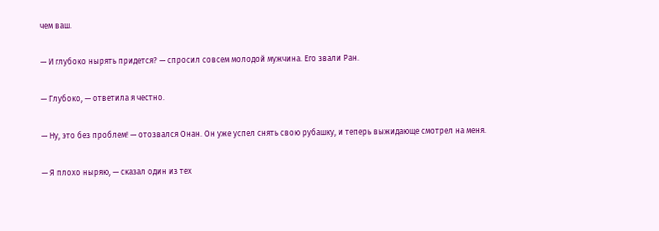чем ваш.

— И глубоко нырять придется? — спросил совсем молодой мужчина. Его звали Ран.

— Глубоко, — ответила я честно.

— Ну, это без проблем! — отозвался Онан. Он уже успел снять свою рубашку, и теперь выжидающе смотрел на меня.

— Я плохо ныряю, — сказал один из тех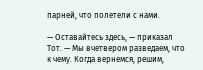парней, что полетели с нами.

— Оставайтесь здесь, — приказал Тот. — Мы вчетвером разведаем, что к чему. Когда вернемся, решим,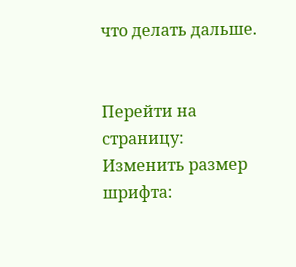что делать дальше.


Перейти на страницу:
Изменить размер шрифта: